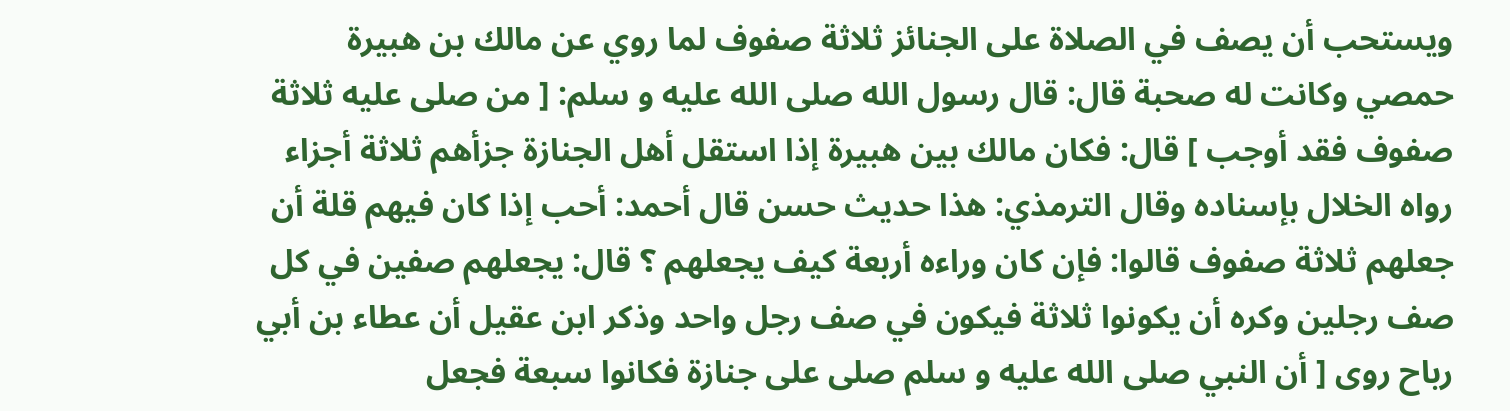ويستحب أن يصف في الصلاة على الجنائز ثلاثة صفوف لما روي عن مالك بن هبيرة حمصي وكانت له صحبة قال: قال رسول الله صلى الله عليه و سلم: [ من صلى عليه ثلاثة صفوف فقد أوجب ] قال: فكان مالك بين هبيرة إذا استقل أهل الجنازة جزأهم ثلاثة أجزاء رواه الخلال بإسناده وقال الترمذي: هذا حديث حسن قال أحمد: أحب إذا كان فيهم قلة أن جعلهم ثلاثة صفوف قالوا: فإن كان وراءه أربعة كيف يجعلهم ؟ قال: يجعلهم صفين في كل صف رجلين وكره أن يكونوا ثلاثة فيكون في صف رجل واحد وذكر ابن عقيل أن عطاء بن أبي رباح روى [ أن النبي صلى الله عليه و سلم صلى على جنازة فكانوا سبعة فجعل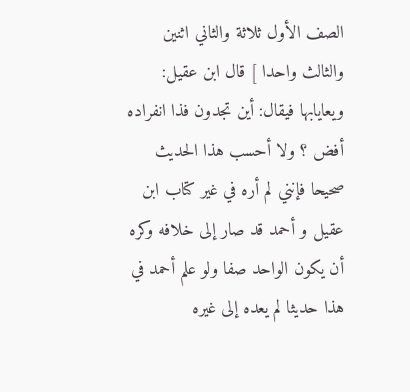الصف الأول ثلاثة والثاني اثنين والثالث واحدا ] قال ابن عقيل: ويعايابها فيقال: أين تجدون فذا انفراده أفض ؟ ولا أحسب هذا الحديث صحيحا فإنني لم أره في غير كتاب ابن عقيل و أحمد قد صار إلى خلافه وكره أن يكون الواحد صفا ولو علم أحمد في هذا حديثا لم يعده إلى غيره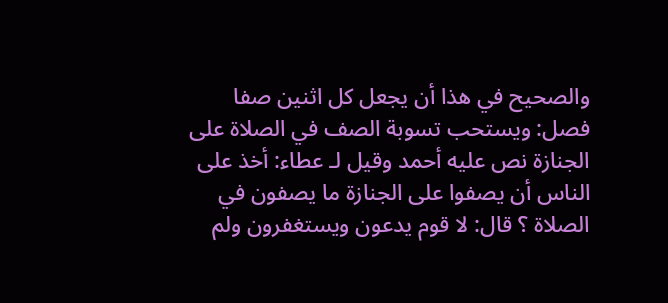والصحيح في هذا أن يجعل كل اثنين صفا
فصل: ويستحب تسوبة الصف في الصلاة على الجنازة نص عليه أحمد وقيل لـ عطاء: أخذ على الناس أن يصفوا على الجنازة ما يصفون في الصلاة ؟ قال: لا قوم يدعون ويستغفرون ولم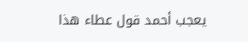يعجب أحمد قول عطاء هذا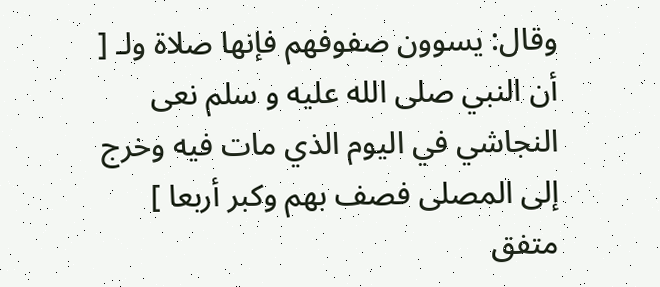وقال: يسوون صفوفهم فإنها صلاة ولـ [ أن النبي صلى الله عليه و سلم نعى النجاشي في اليوم الذي مات فيه وخرج إلى المصلى فصف بهم وكبر أربعا ] متفق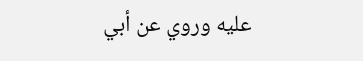عليه وروي عن أبي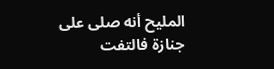المليح أنه صلى على جنازة فالتفت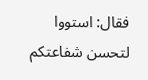فقال: استووا لتحسن شفاعتكم